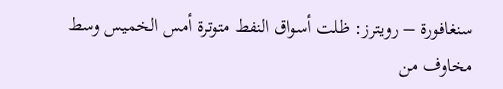سنغافورة – رويترز: ظلت أسواق النفط متوترة أمس الخميس وسط مخاوف من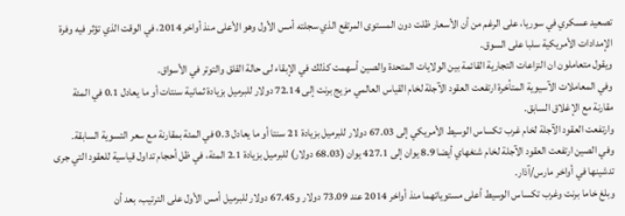تصعيد عسكري في سوريا، على الرغم من أن الأسعار ظلت دون المستوى المرتفع الذي سجلته أمس الأول وهو الأعلى منذ أواخر 2014، في الوقت الذي تؤثر فيه وفرة الإمدادات الأمريكية سلبا على السوق.
ويقول متعاملون ان النزاعات التجارية القائمة بين الولايات المتحدة والصين أسهمت كذلك في الإبقاء لى حالة القلق والتوتر في الأسواق.
وفي المعاملات الآسيوية المتأخرة ارتفعت العقود الآجلة لخام القياس العالمي مزيج برنت إلى 72.14 دولار للبرميل بزيادة ثمانية سنتات أو ما يعادل 0.1 في المئة مقارنة مع الإغلاق السابق.
وارتفعت العقود الآجلة لخام غرب تكساس الوسيط الأمريكي إلى 67.03 دولار للبرميل بزيادة 21 سنتا أو ما يعادل 0.3 في المئة بمقارنة مع سعر التسوية السابقة.
وفي الصين ارتفعت العقود الآجلة لخام شنغهاي أيضا 8.9 يوان إلى 427.1 يوان (68.03 دولار) للبرميل بزيادة 2.1 المئة، في ظل أحجام تداول قياسية للعقود التي جرى تدشينها في أواخر مارس/آذار.
وبلغ خاما برنت وغرب تكساس الوسيط أعلى مستوياتهما منذ أواخر 2014 عند 73.09 دولار و67.45 دولار للبرميل أمس الأول على الترتيب، بعد أن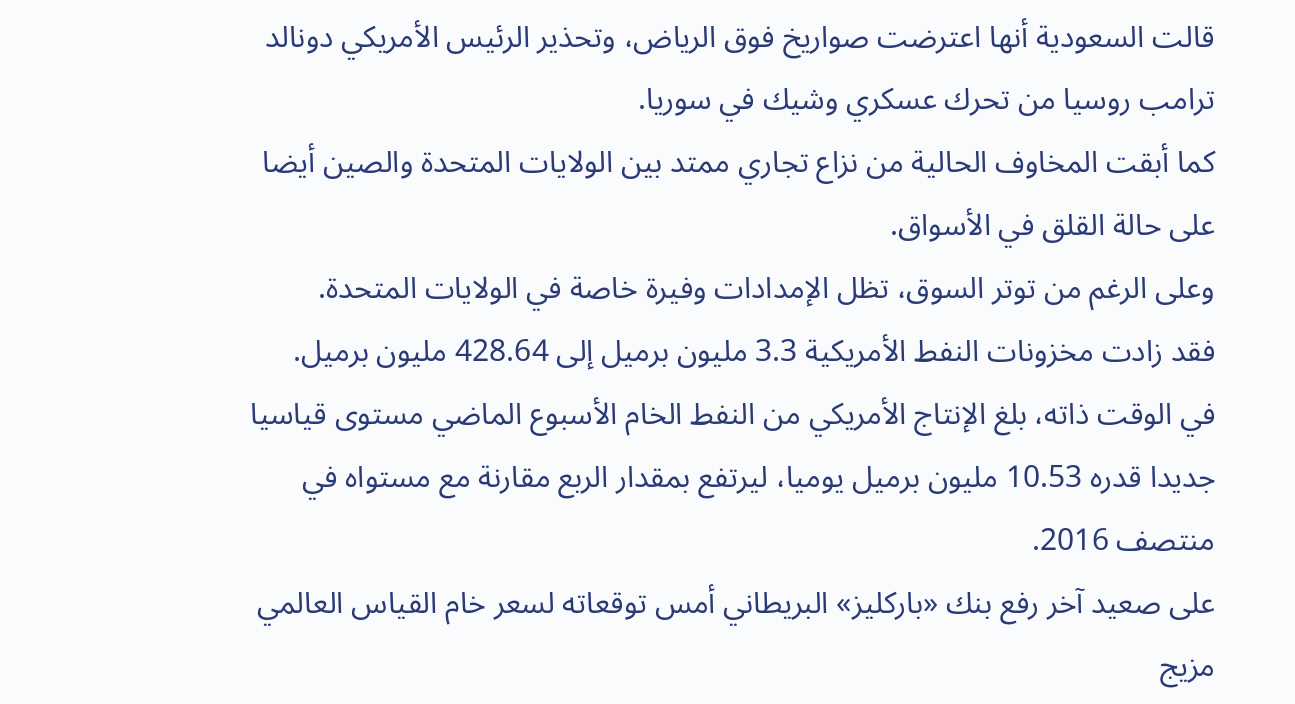قالت السعودية أنها اعترضت صواريخ فوق الرياض، وتحذير الرئيس الأمريكي دونالد ترامب روسيا من تحرك عسكري وشيك في سوريا.
كما أبقت المخاوف الحالية من نزاع تجاري ممتد بين الولايات المتحدة والصين أيضا على حالة القلق في الأسواق.
وعلى الرغم من توتر السوق، تظل الإمدادات وفيرة خاصة في الولايات المتحدة.
فقد زادت مخزونات النفط الأمريكية 3.3 مليون برميل إلى 428.64 مليون برميل.
في الوقت ذاته، بلغ الإنتاج الأمريكي من النفط الخام الأسبوع الماضي مستوى قياسيا جديدا قدره 10.53 مليون برميل يوميا، ليرتفع بمقدار الربع مقارنة مع مستواه في منتصف 2016.
على صعيد آخر رفع بنك «باركليز» البريطاني أمس توقعاته لسعر خام القياس العالمي مزيج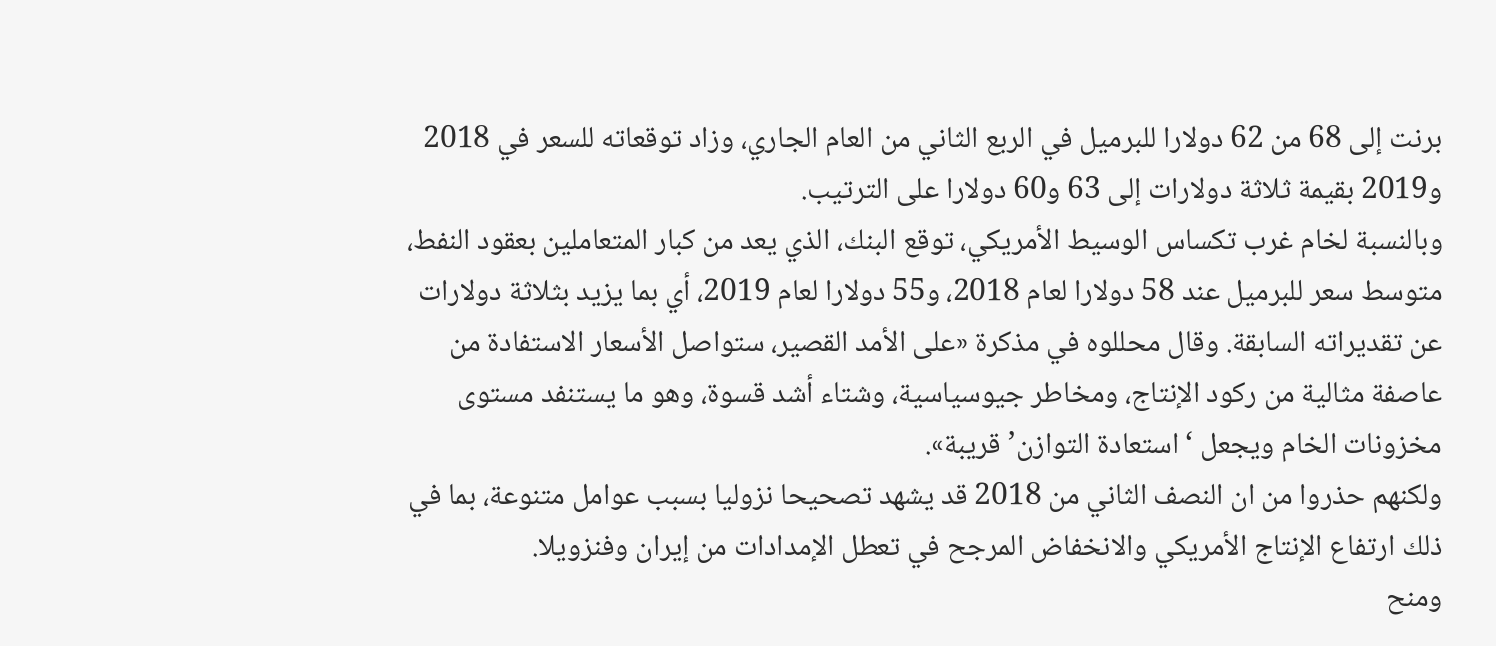برنت إلى 68 من 62 دولارا للبرميل في الربع الثاني من العام الجاري، وزاد توقعاته للسعر في 2018 و2019 بقيمة ثلاثة دولارات إلى 63 و60 دولارا على الترتيب.
وبالنسبة لخام غرب تكساس الوسيط الأمريكي، توقع البنك، الذي يعد من كبار المتعاملين بعقود النفط، متوسط سعر للبرميل عند 58 دولارا لعام 2018، و55 دولارا لعام 2019، أي بما يزيد بثلاثة دولارات عن تقديراته السابقة. وقال محللوه في مذكرة «على الأمد القصير، ستواصل الأسعار الاستفادة من عاصفة مثالية من ركود الإنتاج، ومخاطر جيوسياسية، وشتاء أشد قسوة، وهو ما يستنفد مستوى مخزونات الخام ويجعل ‘استعادة التوازن’ قريبة».
ولكنهم حذروا من ان النصف الثاني من 2018 قد يشهد تصحيحا نزوليا بسبب عوامل متنوعة، بما في ذلك ارتفاع الإنتاج الأمريكي والانخفاض المرجح في تعطل الإمدادات من إيران وفنزويلا.
ومنح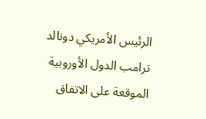الرئيس الأمريكي دونالد ترامب الدول الأوروبية الموقعة على الاتفاق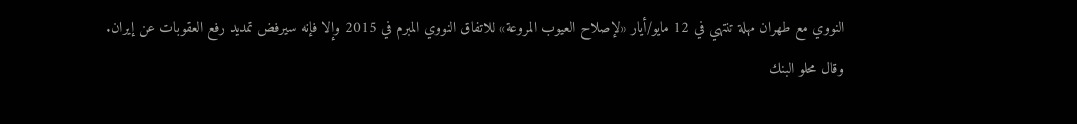النووي مع طهران مهلة تنتهي في 12 مايو/أيار «لإصلاح العيوب المروعة» للاتفاق النووي المبرم في 2015 وإلا فإنه سيرفض تمديد رفع العقوبات عن إيران.
وقال محلو البنك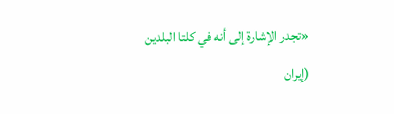«تجدر الإشارة إلى أنه في كلتا البلدين (إيران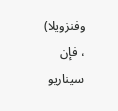وفنزويلا) ، فإن سيناريو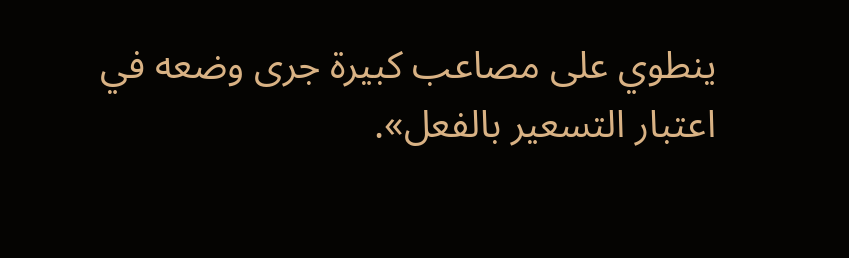ينطوي على مصاعب كبيرة جرى وضعه في اعتبار التسعير بالفعل».